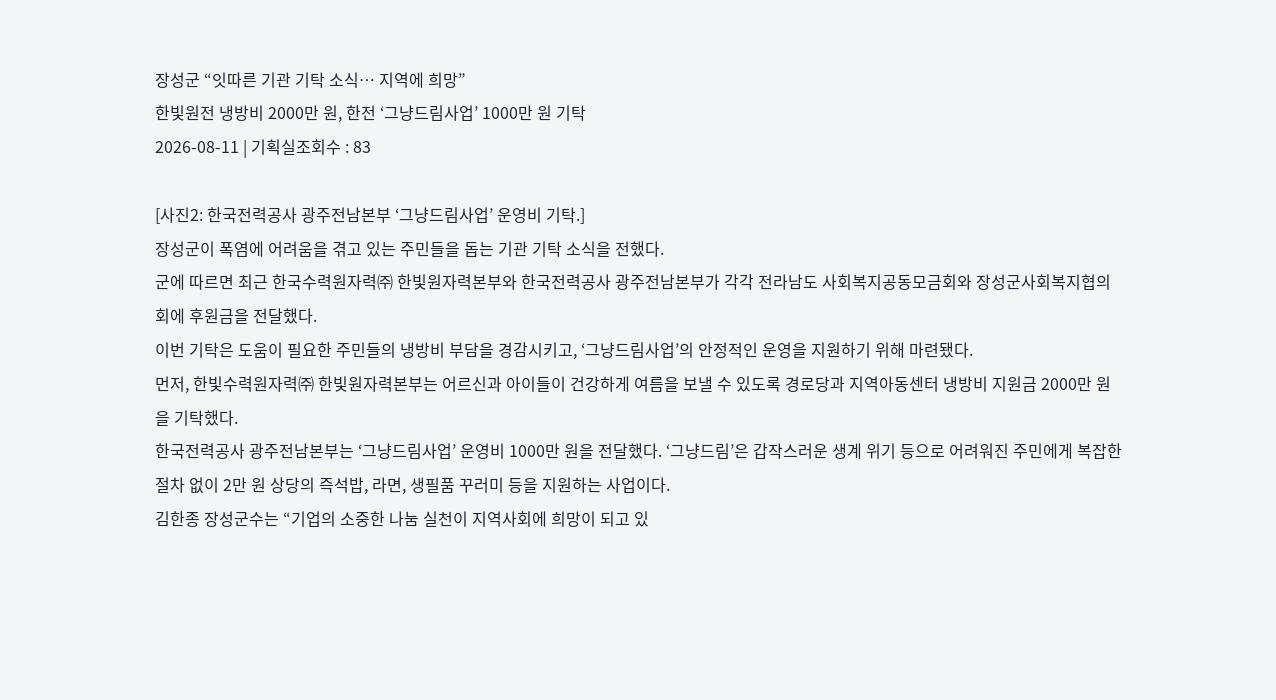장성군 “잇따른 기관 기탁 소식… 지역에 희망”
한빛원전 냉방비 2000만 원, 한전 ‘그냥드림사업’ 1000만 원 기탁
2026-08-11 | 기획실조회수 : 83

[사진2: 한국전력공사 광주전남본부 ‘그냥드림사업’ 운영비 기탁.]
장성군이 폭염에 어려움을 겪고 있는 주민들을 돕는 기관 기탁 소식을 전했다.
군에 따르면 최근 한국수력원자력㈜ 한빛원자력본부와 한국전력공사 광주전남본부가 각각 전라남도 사회복지공동모금회와 장성군사회복지협의회에 후원금을 전달했다.
이번 기탁은 도움이 필요한 주민들의 냉방비 부담을 경감시키고, ‘그냥드림사업’의 안정적인 운영을 지원하기 위해 마련됐다.
먼저, 한빛수력원자력㈜ 한빛원자력본부는 어르신과 아이들이 건강하게 여름을 보낼 수 있도록 경로당과 지역아동센터 냉방비 지원금 2000만 원을 기탁했다.
한국전력공사 광주전남본부는 ‘그냥드림사업’ 운영비 1000만 원을 전달했다. ‘그냥드림’은 갑작스러운 생계 위기 등으로 어려워진 주민에게 복잡한 절차 없이 2만 원 상당의 즉석밥, 라면, 생필품 꾸러미 등을 지원하는 사업이다.
김한종 장성군수는 “기업의 소중한 나눔 실천이 지역사회에 희망이 되고 있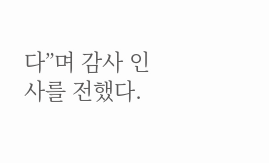다”며 감사 인사를 전했다.